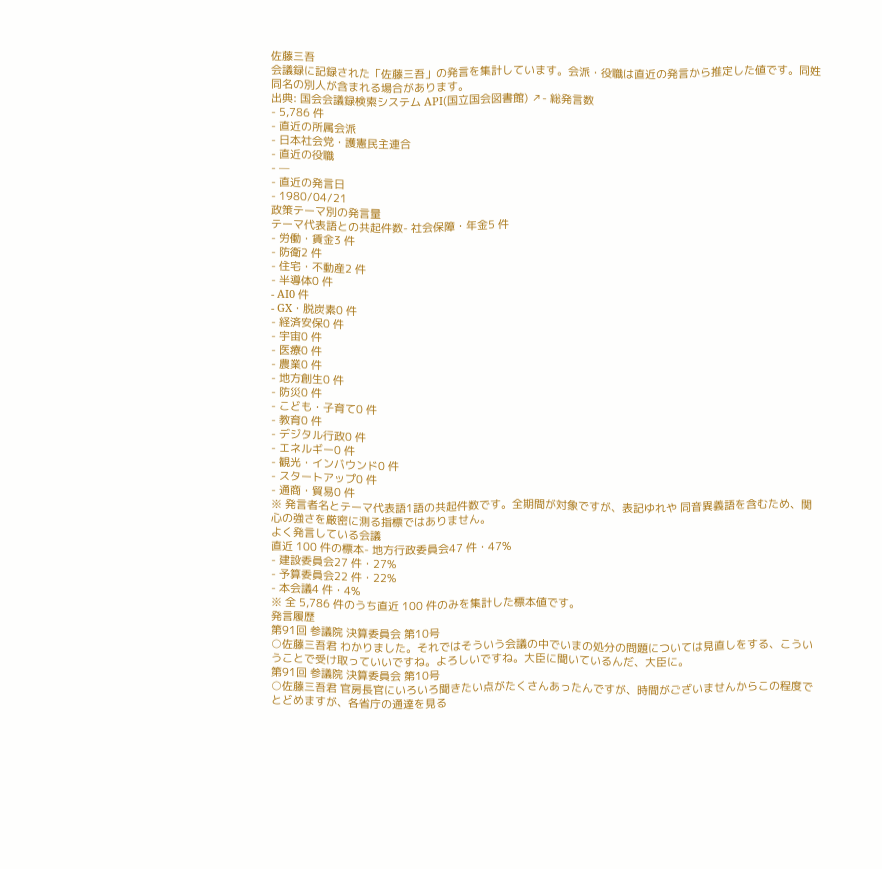佐藤三吾
会議録に記録された「佐藤三吾」の発言を集計しています。会派・役職は直近の発言から推定した値です。同姓同名の別人が含まれる場合があります。
出典: 国会会議録検索システム API(国立国会図書館) ↗- 総発言数
- 5,786 件
- 直近の所属会派
- 日本社会党・護憲民主連合
- 直近の役職
- —
- 直近の発言日
- 1980/04/21
政策テーマ別の発言量
テーマ代表語との共起件数- 社会保障・年金5 件
- 労働・賃金3 件
- 防衛2 件
- 住宅・不動産2 件
- 半導体0 件
- AI0 件
- GX・脱炭素0 件
- 経済安保0 件
- 宇宙0 件
- 医療0 件
- 農業0 件
- 地方創生0 件
- 防災0 件
- こども・子育て0 件
- 教育0 件
- デジタル行政0 件
- エネルギー0 件
- 観光・インバウンド0 件
- スタートアップ0 件
- 通商・貿易0 件
※ 発言者名とテーマ代表語1語の共起件数です。全期間が対象ですが、表記ゆれや 同音異義語を含むため、関心の強さを厳密に測る指標ではありません。
よく発言している会議
直近 100 件の標本- 地方行政委員会47 件・47%
- 建設委員会27 件・27%
- 予算委員会22 件・22%
- 本会議4 件・4%
※ 全 5,786 件のうち直近 100 件のみを集計した標本値です。
発言履歴
第91回 参議院 決算委員会 第10号
○佐藤三吾君 わかりました。それではそういう会議の中でいまの処分の問題については見直しをする、こういうことで受け取っていいですね。よろしいですね。大臣に聞いているんだ、大臣に。
第91回 参議院 決算委員会 第10号
○佐藤三吾君 官房長官にいろいろ聞きたい点がたくさんあったんですが、時間がございませんからこの程度でとどめますが、各省庁の通達を見る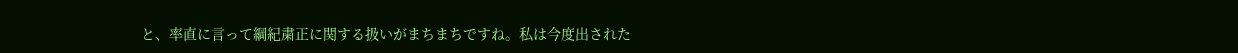と、率直に言って綱紀粛正に関する扱いがまちまちですね。私は今度出された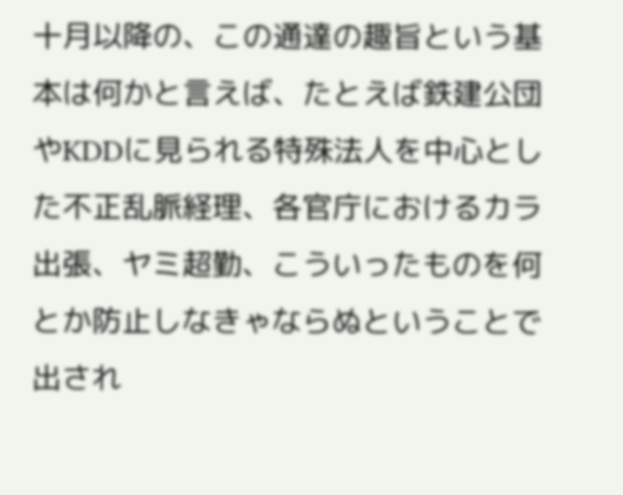十月以降の、この通達の趣旨という基本は何かと言えば、たとえば鉄建公団やKDDに見られる特殊法人を中心とした不正乱脈経理、各官庁におけるカラ出張、ヤミ超勤、こういったものを何とか防止しなきゃならぬということで出され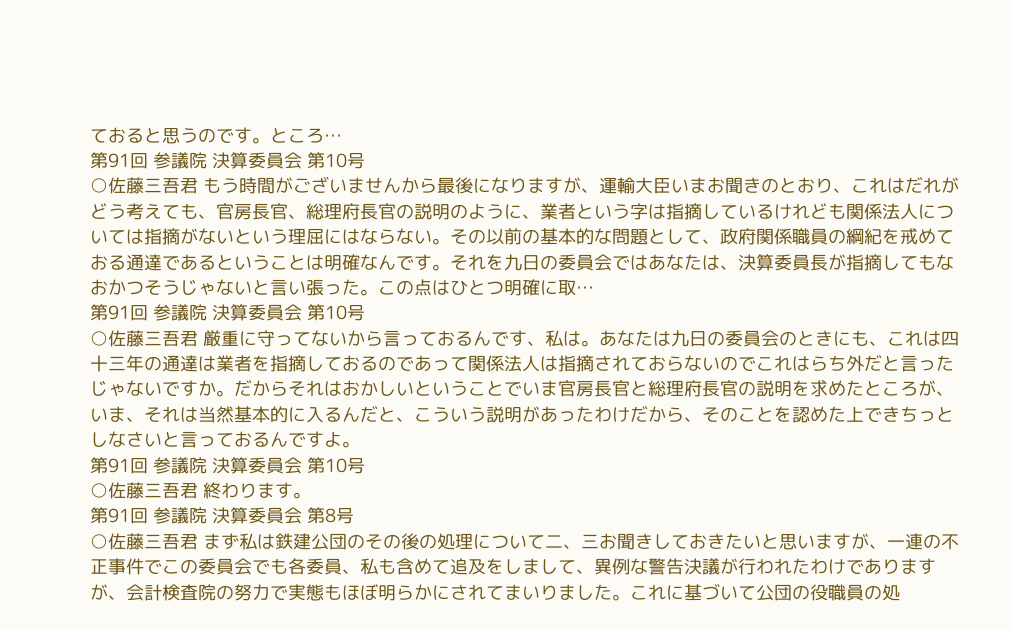ておると思うのです。ところ…
第91回 参議院 決算委員会 第10号
○佐藤三吾君 もう時間がございませんから最後になりますが、運輸大臣いまお聞きのとおり、これはだれがどう考えても、官房長官、総理府長官の説明のように、業者という字は指摘しているけれども関係法人については指摘がないという理屈にはならない。その以前の基本的な問題として、政府関係職員の綱紀を戒めておる通達であるということは明確なんです。それを九日の委員会ではあなたは、決算委員長が指摘してもなおかつそうじゃないと言い張った。この点はひとつ明確に取…
第91回 参議院 決算委員会 第10号
○佐藤三吾君 厳重に守ってないから言っておるんです、私は。あなたは九日の委員会のときにも、これは四十三年の通達は業者を指摘しておるのであって関係法人は指摘されておらないのでこれはらち外だと言ったじゃないですか。だからそれはおかしいということでいま官房長官と総理府長官の説明を求めたところが、いま、それは当然基本的に入るんだと、こういう説明があったわけだから、そのことを認めた上できちっとしなさいと言っておるんですよ。
第91回 参議院 決算委員会 第10号
○佐藤三吾君 終わります。
第91回 参議院 決算委員会 第8号
○佐藤三吾君 まず私は鉄建公団のその後の処理について二、三お聞きしておきたいと思いますが、一連の不正事件でこの委員会でも各委員、私も含めて追及をしまして、異例な警告決議が行われたわけでありますが、会計検査院の努力で実態もほぼ明らかにされてまいりました。これに基づいて公団の役職員の処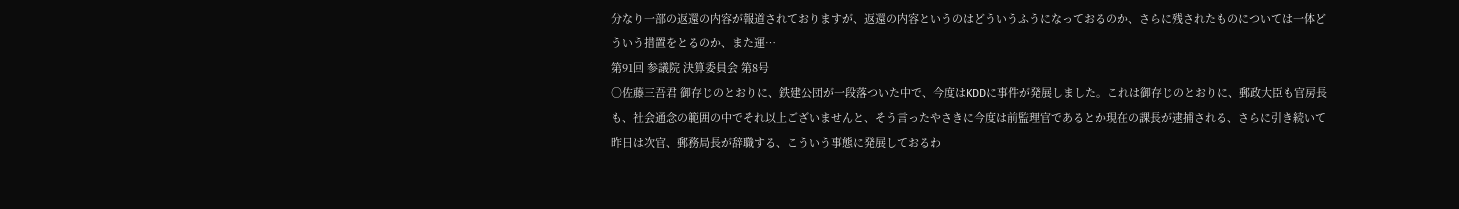分なり一部の返還の内容が報道されておりますが、返還の内容というのはどういうふうになっておるのか、さらに残されたものについては一体どういう措置をとるのか、また運…
第91回 参議院 決算委員会 第8号
○佐藤三吾君 御存じのとおりに、鉄建公団が一段落ついた中で、今度はKDDに事件が発展しました。これは御存じのとおりに、郵政大臣も官房長も、社会通念の範囲の中でそれ以上ございませんと、そう言ったやさきに今度は前監理官であるとか現在の課長が逮捕される、さらに引き続いて昨日は次官、郵務局長が辞職する、こういう事態に発展しておるわ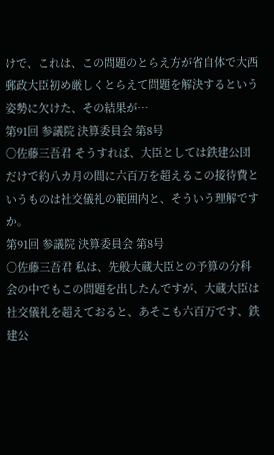けで、これは、この問題のとらえ方が省自体で大西郵政大臣初め厳しくとらえて問題を解決するという姿勢に欠けた、その結果が…
第91回 参議院 決算委員会 第8号
○佐藤三吾君 そうすれば、大臣としては鉄建公団だけで約八カ月の間に六百万を超えるこの接待費というものは社交儀礼の範囲内と、そういう理解ですか。
第91回 参議院 決算委員会 第8号
○佐藤三吾君 私は、先般大蔵大臣との予算の分科会の中でもこの問題を出したんですが、大蔵大臣は社交儀礼を超えておると、あそこも六百万です、鉄建公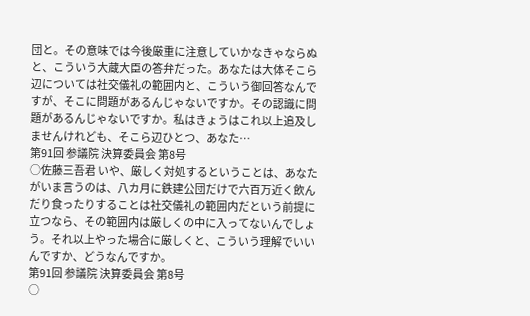団と。その意味では今後厳重に注意していかなきゃならぬと、こういう大蔵大臣の答弁だった。あなたは大体そこら辺については社交儀礼の範囲内と、こういう御回答なんですが、そこに問題があるんじゃないですか。その認識に問題があるんじゃないですか。私はきょうはこれ以上追及しませんけれども、そこら辺ひとつ、あなた…
第91回 参議院 決算委員会 第8号
○佐藤三吾君 いや、厳しく対処するということは、あなたがいま言うのは、八カ月に鉄建公団だけで六百万近く飲んだり食ったりすることは社交儀礼の範囲内だという前提に立つなら、その範囲内は厳しくの中に入ってないんでしょう。それ以上やった場合に厳しくと、こういう理解でいいんですか、どうなんですか。
第91回 参議院 決算委員会 第8号
○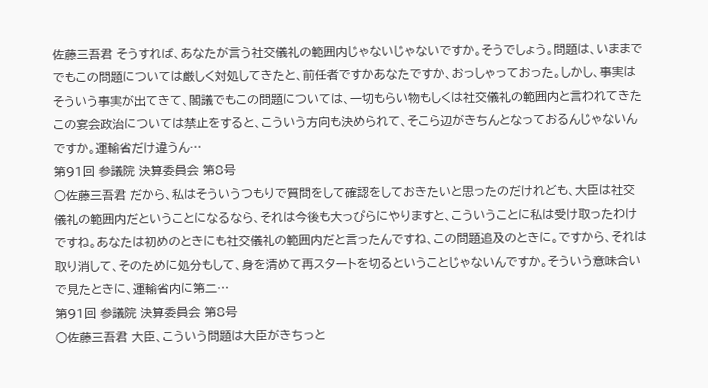佐藤三吾君 そうすれば、あなたが言う社交儀礼の範囲内じゃないじゃないですか。そうでしょう。問題は、いままででもこの問題については厳しく対処してきたと、前任者ですかあなたですか、おっしゃっておった。しかし、事実はそういう事実が出てきて、閣議でもこの問題については、一切もらい物もしくは社交儀礼の範囲内と言われてきたこの宴会政治については禁止をすると、こういう方向も決められて、そこら辺がきちんとなっておるんじゃないんですか。運輸省だけ違うん…
第91回 参議院 決算委員会 第8号
○佐藤三吾君 だから、私はそういうつもりで質問をして確認をしておきたいと思ったのだけれども、大臣は社交儀礼の範囲内だということになるなら、それは今後も大っぴらにやりますと、こういうことに私は受け取ったわけですね。あなたは初めのときにも社交儀礼の範囲内だと言ったんですね、この問題追及のときに。ですから、それは取り消して、そのために処分もして、身を清めて再スタートを切るということじゃないんですか。そういう意味合いで見たときに、運輸省内に第二…
第91回 参議院 決算委員会 第8号
○佐藤三吾君 大臣、こういう問題は大臣がきちっと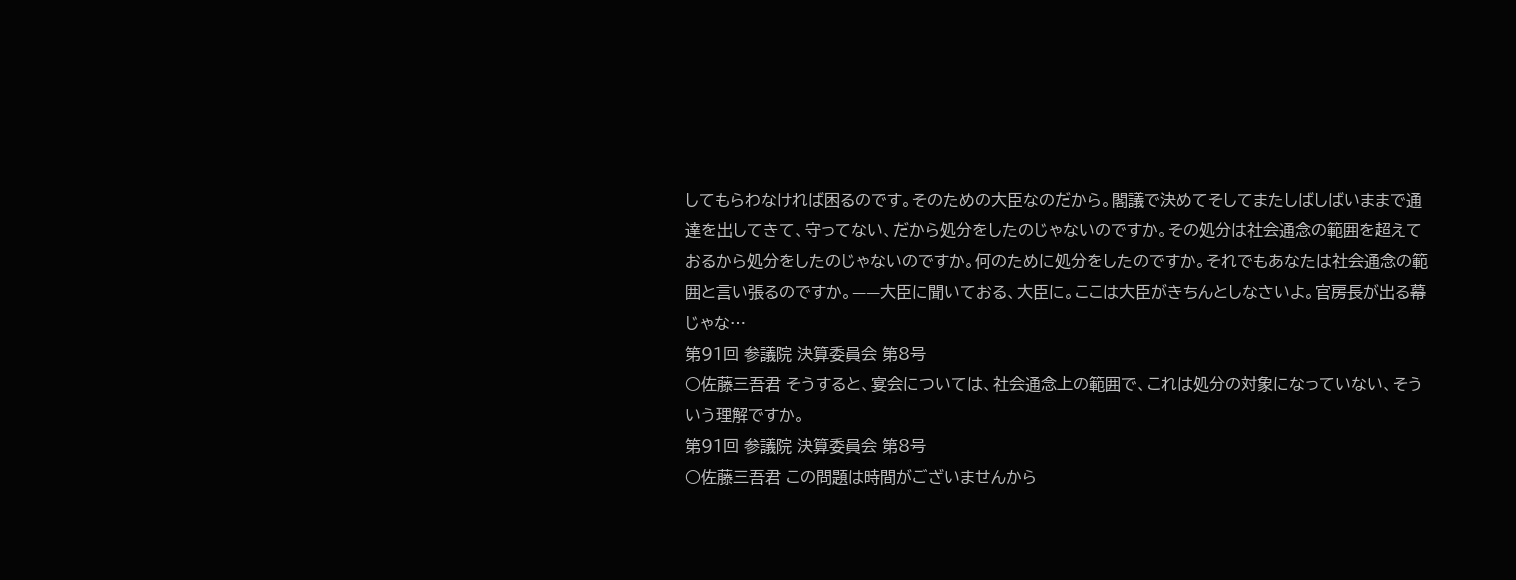してもらわなければ困るのです。そのための大臣なのだから。閣議で決めてそしてまたしばしばいままで通達を出してきて、守ってない、だから処分をしたのじゃないのですか。その処分は社会通念の範囲を超えておるから処分をしたのじゃないのですか。何のために処分をしたのですか。それでもあなたは社会通念の範囲と言い張るのですか。——大臣に聞いておる、大臣に。ここは大臣がきちんとしなさいよ。官房長が出る幕じゃな…
第91回 参議院 決算委員会 第8号
○佐藤三吾君 そうすると、宴会については、社会通念上の範囲で、これは処分の対象になっていない、そういう理解ですか。
第91回 参議院 決算委員会 第8号
○佐藤三吾君 この問題は時間がございませんから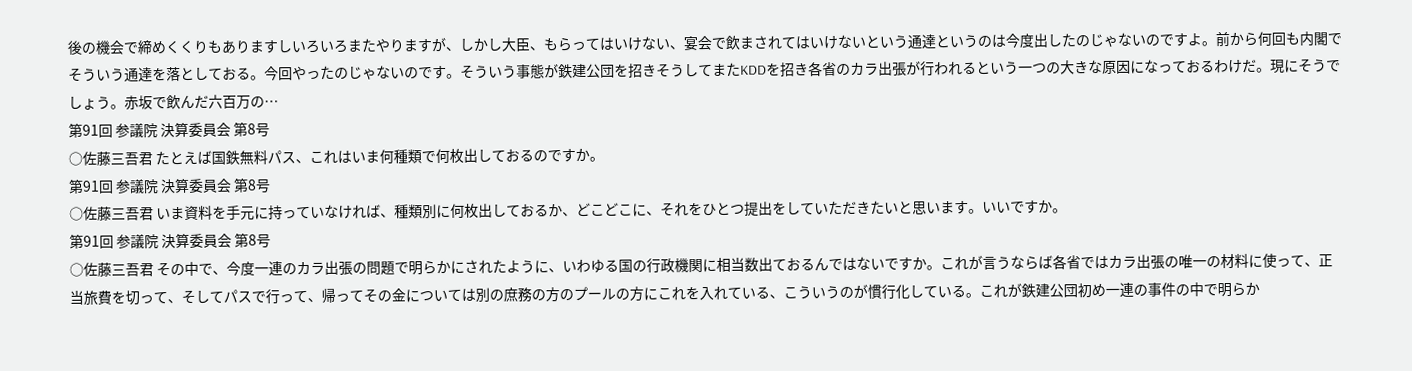後の機会で締めくくりもありますしいろいろまたやりますが、しかし大臣、もらってはいけない、宴会で飲まされてはいけないという通達というのは今度出したのじゃないのですよ。前から何回も内閣でそういう通達を落としておる。今回やったのじゃないのです。そういう事態が鉄建公団を招きそうしてまたKDDを招き各省のカラ出張が行われるという一つの大きな原因になっておるわけだ。現にそうでしょう。赤坂で飲んだ六百万の…
第91回 参議院 決算委員会 第8号
○佐藤三吾君 たとえば国鉄無料パス、これはいま何種類で何枚出しておるのですか。
第91回 参議院 決算委員会 第8号
○佐藤三吾君 いま資料を手元に持っていなければ、種類別に何枚出しておるか、どこどこに、それをひとつ提出をしていただきたいと思います。いいですか。
第91回 参議院 決算委員会 第8号
○佐藤三吾君 その中で、今度一連のカラ出張の問題で明らかにされたように、いわゆる国の行政機関に相当数出ておるんではないですか。これが言うならば各省ではカラ出張の唯一の材料に使って、正当旅費を切って、そしてパスで行って、帰ってその金については別の庶務の方のプールの方にこれを入れている、こういうのが慣行化している。これが鉄建公団初め一連の事件の中で明らか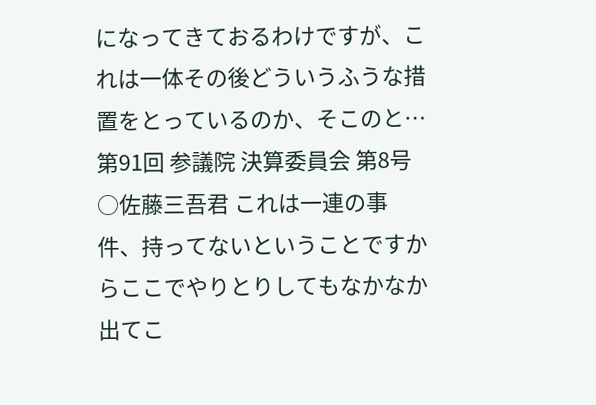になってきておるわけですが、これは一体その後どういうふうな措置をとっているのか、そこのと…
第91回 参議院 決算委員会 第8号
○佐藤三吾君 これは一連の事件、持ってないということですからここでやりとりしてもなかなか出てこ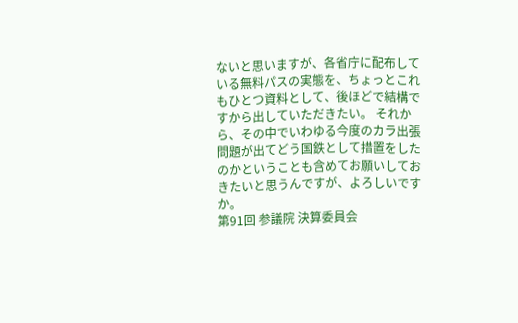ないと思いますが、各省庁に配布している無料パスの実態を、ちょっとこれもひとつ資料として、後ほどで結構ですから出していただきたい。 それから、その中でいわゆる今度のカラ出張問題が出てどう国鉄として措置をしたのかということも含めてお願いしておきたいと思うんですが、よろしいですか。
第91回 参議院 決算委員会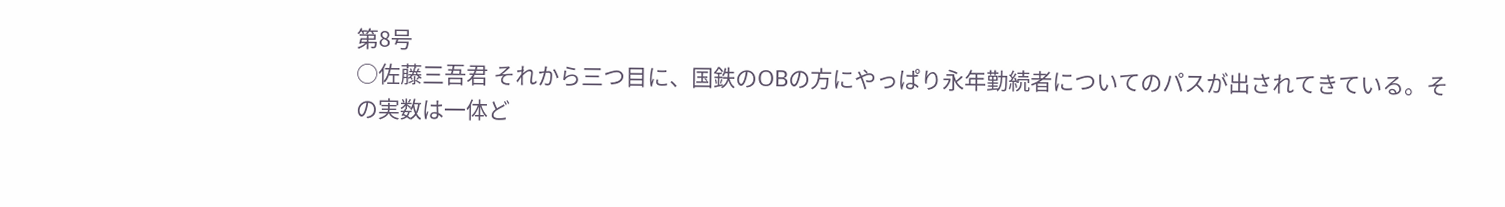第8号
○佐藤三吾君 それから三つ目に、国鉄のOBの方にやっぱり永年勤続者についてのパスが出されてきている。その実数は一体ど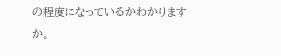の程度になっているかわかりますか。